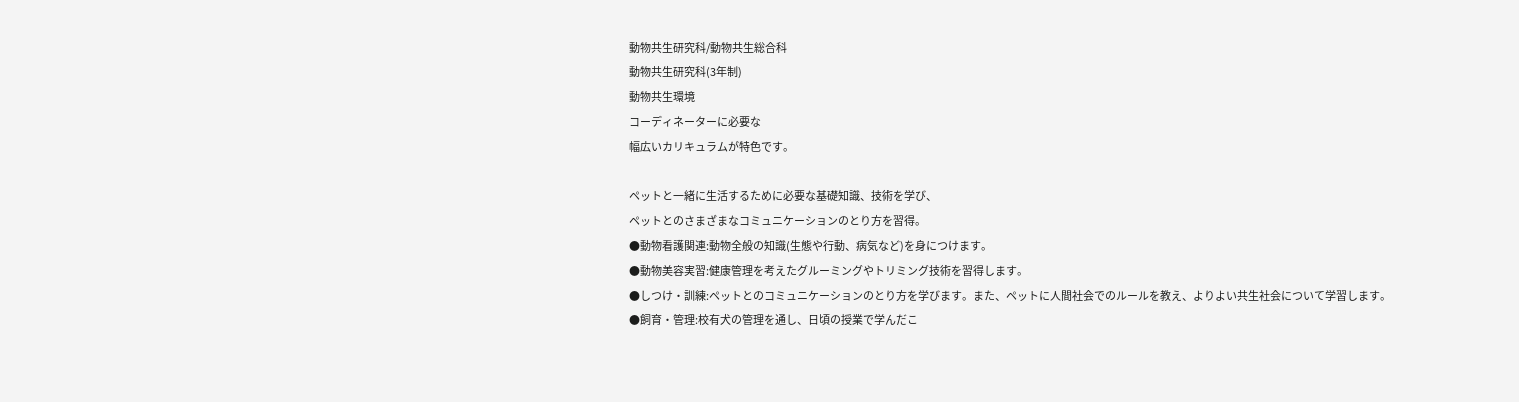動物共生研究科/動物共生総合科
動物共生研究科(3年制)
動物共生環境
コーディネーターに必要な
幅広いカリキュラムが特色です。

ペットと一緒に生活するために必要な基礎知識、技術を学び、
ペットとのさまざまなコミュニケーションのとり方を習得。
●動物看護関連:動物全般の知識(生態や行動、病気など)を身につけます。
●動物美容実習:健康管理を考えたグルーミングやトリミング技術を習得します。
●しつけ・訓練:ペットとのコミュニケーションのとり方を学びます。また、ペットに人間社会でのルールを教え、よりよい共生社会について学習します。
●飼育・管理:校有犬の管理を通し、日頃の授業で学んだこ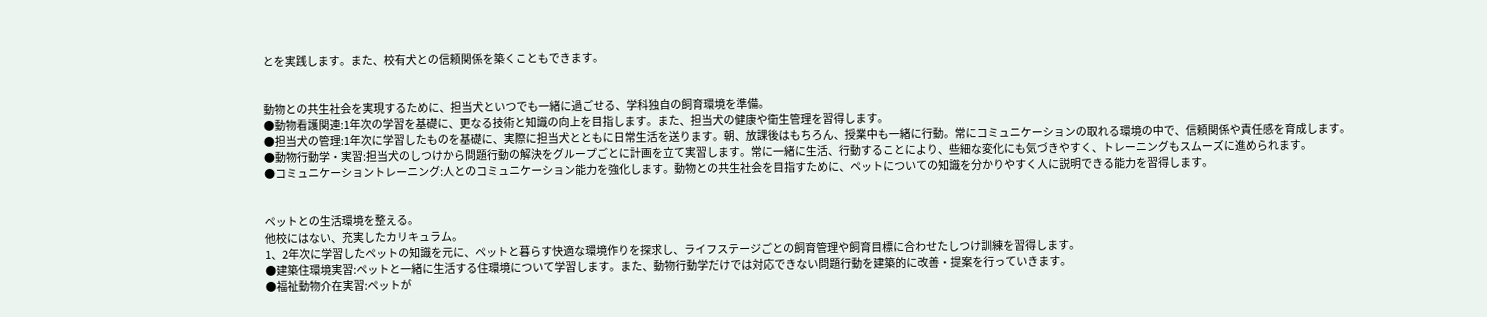とを実践します。また、校有犬との信頼関係を築くこともできます。


動物との共生社会を実現するために、担当犬といつでも一緒に過ごせる、学科独自の飼育環境を準備。
●動物看護関連:1年次の学習を基礎に、更なる技術と知識の向上を目指します。また、担当犬の健康や衛生管理を習得します。
●担当犬の管理:1年次に学習したものを基礎に、実際に担当犬とともに日常生活を送ります。朝、放課後はもちろん、授業中も一緒に行動。常にコミュニケーションの取れる環境の中で、信頼関係や責任感を育成します。
●動物行動学・実習:担当犬のしつけから問題行動の解決をグループごとに計画を立て実習します。常に一緒に生活、行動することにより、些細な変化にも気づきやすく、トレーニングもスムーズに進められます。
●コミュニケーショントレーニング:人とのコミュニケーション能力を強化します。動物との共生社会を目指すために、ペットについての知識を分かりやすく人に説明できる能力を習得します。


ペットとの生活環境を整える。
他校にはない、充実したカリキュラム。
1、2年次に学習したペットの知識を元に、ペットと暮らす快適な環境作りを探求し、ライフステージごとの飼育管理や飼育目標に合わせたしつけ訓練を習得します。
●建築住環境実習:ペットと一緒に生活する住環境について学習します。また、動物行動学だけでは対応できない問題行動を建築的に改善・提案を行っていきます。
●福祉動物介在実習:ペットが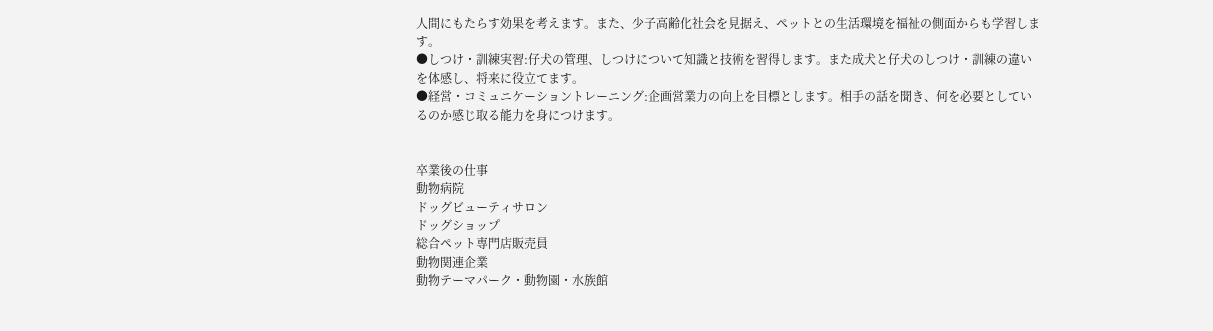人間にもたらす効果を考えます。また、少子高齢化社会を見据え、ペットとの生活環境を福祉の側面からも学習します。
●しつけ・訓練実習:仔犬の管理、しつけについて知識と技術を習得します。また成犬と仔犬のしつけ・訓練の違いを体感し、将来に役立てます。
●経営・コミュニケーショントレーニング:企画営業力の向上を目標とします。相手の話を聞き、何を必要としているのか感じ取る能力を身につけます。


卒業後の仕事
動物病院
ドッグビューティサロン
ドッグショップ
総合ペット専門店販売員
動物関連企業
動物テーマパーク・動物園・水族館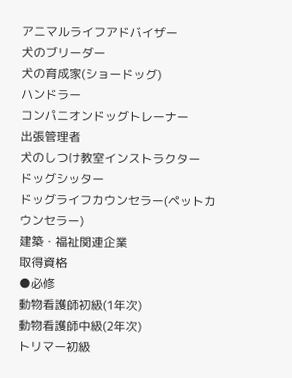アニマルライフアドバイザー
犬のブリーダー
犬の育成家(ショードッグ)
ハンドラー
コンパニオンドッグトレーナー
出張管理者
犬のしつけ教室インストラクター
ドッグシッター
ドッグライフカウンセラー(ペットカウンセラー)
建築・福祉関連企業
取得資格
●必修
動物看護師初級(1年次)
動物看護師中級(2年次)
トリマー初級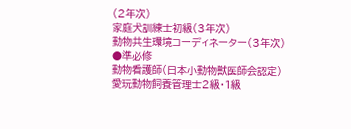(2年次)
家庭犬訓練士初級(3年次)
動物共生環境コーディネーター(3年次)
●準必修
動物看護師(日本小動物獣医師会認定)
愛玩動物飼養管理士2級・1級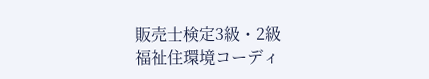販売士検定3級・2級
福祉住環境コーディ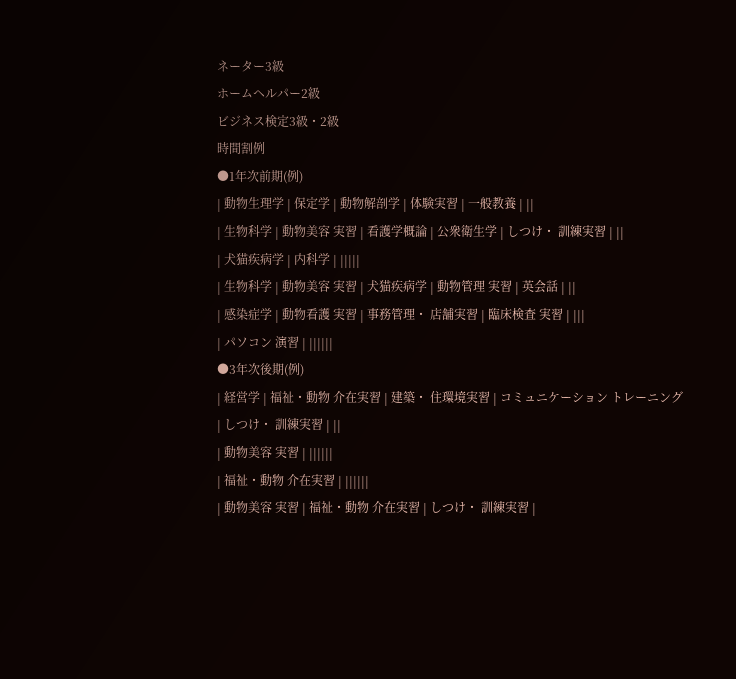ネーター3級
ホームヘルパー2級
ビジネス検定3級・2級
時間割例
●1年次前期(例)
| 動物生理学 | 保定学 | 動物解剖学 | 体験実習 | 一般教養 | ||
| 生物科学 | 動物美容 実習 | 看護学概論 | 公衆衛生学 | しつけ・ 訓練実習 | ||
| 犬猫疾病学 | 内科学 | |||||
| 生物科学 | 動物美容 実習 | 犬猫疾病学 | 動物管理 実習 | 英会話 | ||
| 感染症学 | 動物看護 実習 | 事務管理・ 店舗実習 | 臨床検査 実習 | |||
| パソコン 演習 | ||||||
●3年次後期(例)
| 経営学 | 福祉・動物 介在実習 | 建築・ 住環境実習 | コミュニケーション トレーニング | しつけ・ 訓練実習 | ||
| 動物美容 実習 | ||||||
| 福祉・動物 介在実習 | ||||||
| 動物美容 実習 | 福祉・動物 介在実習 | しつけ・ 訓練実習 |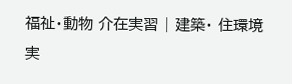福祉・動物 介在実習 | 建築・ 住環境実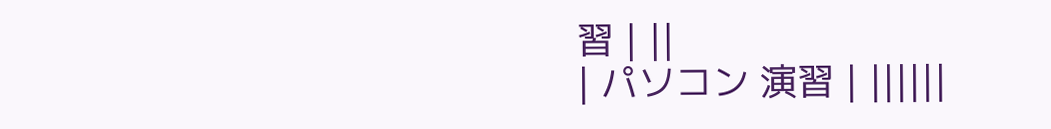習 | ||
| パソコン 演習 | ||||||